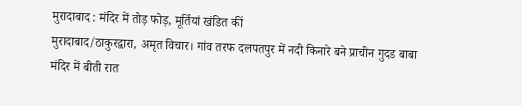मुरादाबाद : मंदिर में तोड़ फोड़, मूर्तियां खंडित कीं
मुरादाबाद/ठाकुरद्वारा, अमृत विचार। गांव तरफ दलपतपुर में नदी किनारे बने प्राचीन गुदड बाबा मंदिर में बीती रात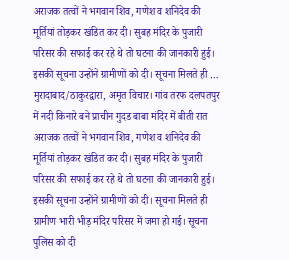अराजक तत्वों ने भगवान शिव, गणेश व शनिदेव की मूर्तियां तोड़कर खंडित कर दी। सुबह मंदिर के पुजारी परिसर की सफाई कर रहे थे तो घटना की जानकारी हुई। इसकी सूचना उन्होंने ग्रामीणों को दी। सूचना मिलते ही …
मुरादाबाद/ठाकुरद्वारा, अमृत विचार। गांव तरफ दलपतपुर में नदी किनारे बने प्राचीन गुदड बाबा मंदिर में बीती रात अराजक तत्वों ने भगवान शिव, गणेश व शनिदेव की मूर्तियां तोड़कर खंडित कर दी। सुबह मंदिर के पुजारी परिसर की सफाई कर रहे थे तो घटना की जानकारी हुई। इसकी सूचना उन्होंने ग्रामीणों को दी। सूचना मिलते ही ग्रामीण भारी भीड़ मंदिर परिसर में जमा हो गई। सूचना पुलिस को दी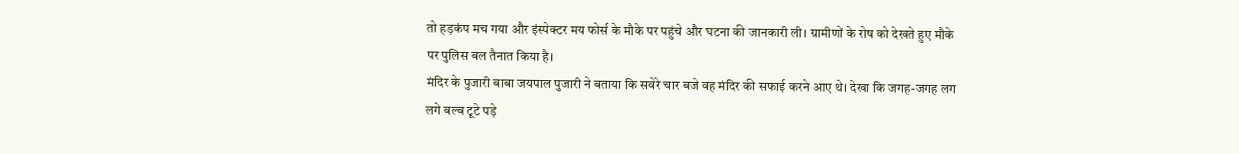तो हड़कंप मच गया और इंस्पेक्टर मय फोर्स के मौके पर पहुंचे और घटना की जानकारी ली। ग्रामीणों के रोष को देखते हुए मौके पर पुलिस बल तैनात किया है।
मंदिर के पुजारी बाबा जयपाल पुजारी ने बताया कि सवेरे चार बजे वह मंदिर की सफाई करने आए थे। देखा कि जगह-जगह लग लगे बल्ब टूटे पड़े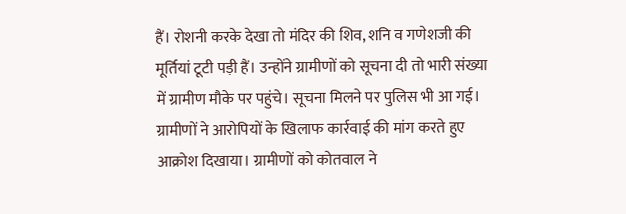हैं। रोशनी करके देखा तो मंदिर की शिव, शनि व गणेशजी की मूर्तियां टूटी पड़ी हैं। उन्होंने ग्रामीणों को सूचना दी तो भारी संख्या में ग्रामीण मौके पर पहुंचे। सूचना मिलने पर पुलिस भी आ गई। ग्रामीणों ने आरोपियों के खिलाफ कार्रवाई की मांग करते हुए आक्रोश दिखाया। ग्रामीणों को कोतवाल ने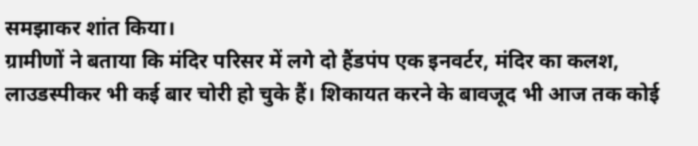समझाकर शांत किया।
ग्रामीणों ने बताया कि मंदिर परिसर में लगे दो हैंडपंप एक इनवर्टर, मंदिर का कलश, लाउडस्पीकर भी कई बार चोरी हो चुके हैं। शिकायत करने के बावजूद भी आज तक कोई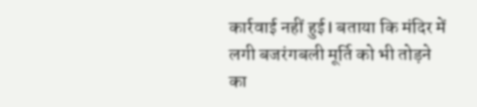कार्रवाई नहीं हुई I बताया कि मंदिर में लगी बजरंगबली मूर्ति को भी तोड़ने का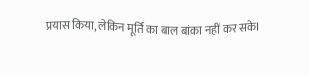प्रयास किया, लेकिन मूर्ति का बाल बांका नहीं कर सकेI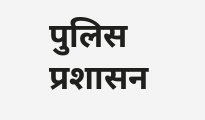पुलिस प्रशासन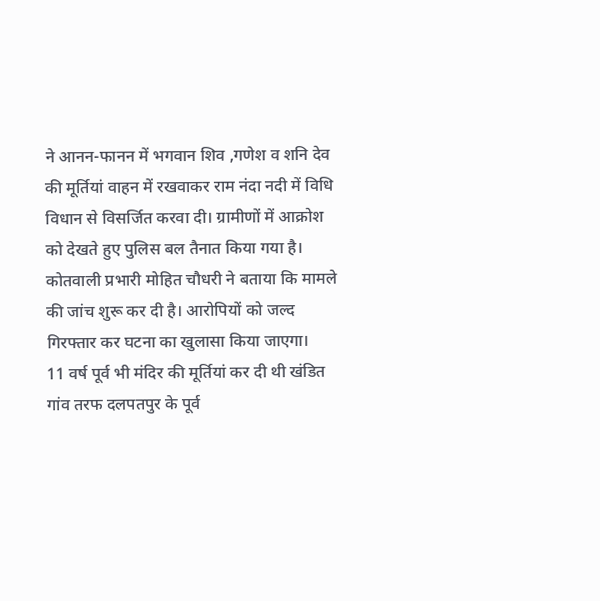ने आनन-फानन में भगवान शिव ,गणेश व शनि देव की मूर्तियां वाहन में रखवाकर राम नंदा नदी में विधि विधान से विसर्जित करवा दी। ग्रामीणों में आक्रोश को देखते हुए पुलिस बल तैनात किया गया है। कोतवाली प्रभारी मोहित चौधरी ने बताया कि मामले की जांच शुरू कर दी है। आरोपियों को जल्द गिरफ्तार कर घटना का खुलासा किया जाएगा।
11 वर्ष पूर्व भी मंदिर की मूर्तियां कर दी थी खंडित
गांव तरफ दलपतपुर के पूर्व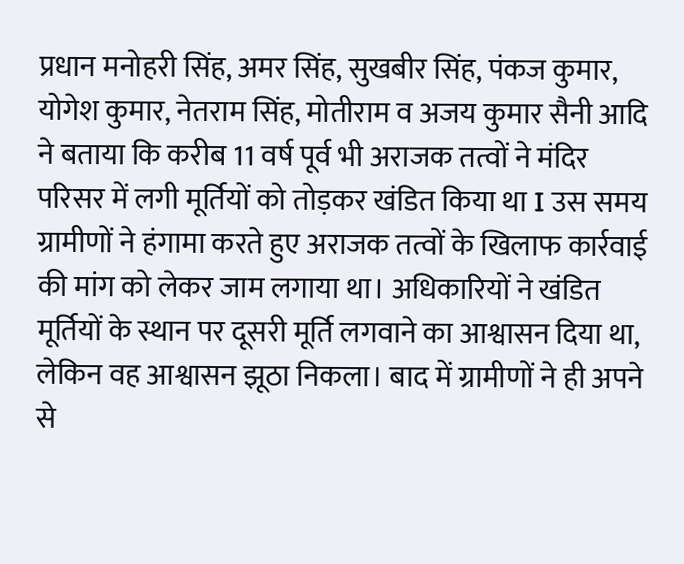प्रधान मनोहरी सिंह, अमर सिंह, सुखबीर सिंह, पंकज कुमार, योगेश कुमार, नेतराम सिंह, मोतीराम व अजय कुमार सैनी आदि ने बताया कि करीब 11 वर्ष पूर्व भी अराजक तत्वों ने मंदिर परिसर में लगी मूर्तियों को तोड़कर खंडित किया था I उस समय ग्रामीणों ने हंगामा करते हुए अराजक तत्वों के खिलाफ कार्रवाई की मांग को लेकर जाम लगाया था। अधिकारियों ने खंडित मूर्तियों के स्थान पर दूसरी मूर्ति लगवाने का आश्वासन दिया था, लेकिन वह आश्वासन झूठा निकला। बाद में ग्रामीणों ने ही अपने से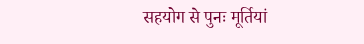सहयोग से पुनः मूर्तियां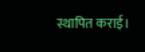स्थापित कराई।